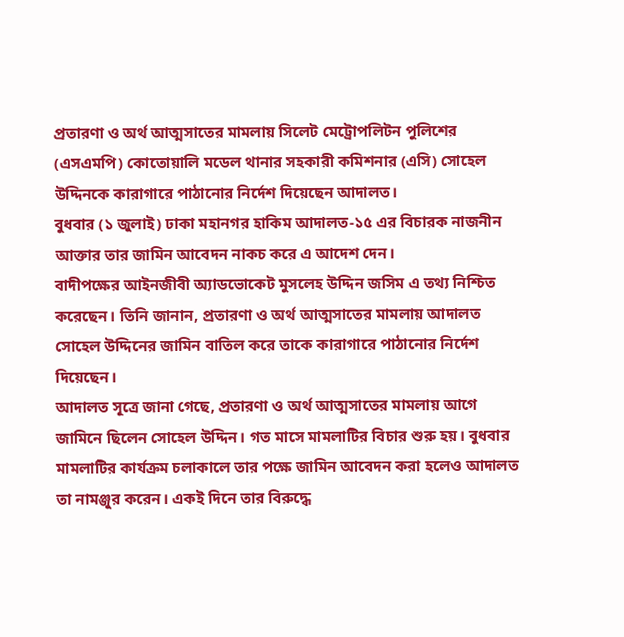প্রতারণা ও অর্থ আত্মসাতের মামলায় সিলেট মেট্রোপলিটন পুলিশের (এসএমপি) কোতোয়ালি মডেল থানার সহকারী কমিশনার (এসি) সোহেল উদ্দিনকে কারাগারে পাঠানোর নির্দেশ দিয়েছেন আদালত।
বুধবার (১ জুলাই) ঢাকা মহানগর হাকিম আদালত-১৫ এর বিচারক নাজনীন আক্তার তার জামিন আবেদন নাকচ করে এ আদেশ দেন।
বাদীপক্ষের আইনজীবী অ্যাডভোকেট মুসলেহ উদ্দিন জসিম এ তথ্য নিশ্চিত করেছেন। তিনি জানান, প্রতারণা ও অর্থ আত্মসাতের মামলায় আদালত সোহেল উদ্দিনের জামিন বাতিল করে তাকে কারাগারে পাঠানোর নির্দেশ দিয়েছেন।
আদালত সূত্রে জানা গেছে, প্রতারণা ও অর্থ আত্মসাতের মামলায় আগে জামিনে ছিলেন সোহেল উদ্দিন। গত মাসে মামলাটির বিচার শুরু হয়। বুধবার মামলাটির কার্যক্রম চলাকালে তার পক্ষে জামিন আবেদন করা হলেও আদালত তা নামঞ্জুর করেন। একই দিনে তার বিরুদ্ধে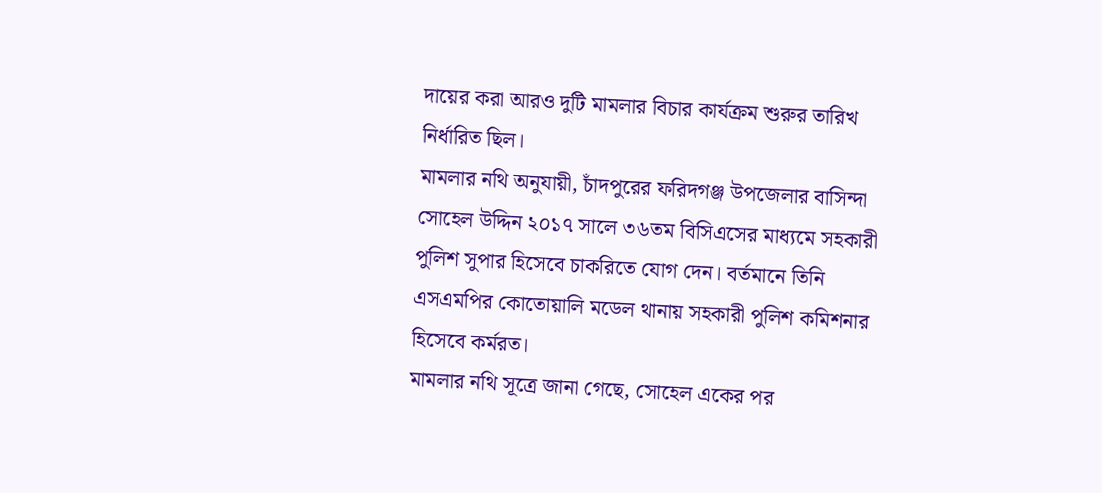দায়ের করা আরও দুটি মামলার বিচার কার্যক্রম শুরুর তারিখ নির্ধারিত ছিল।
মামলার নথি অনুযায়ী, চাঁদপুরের ফরিদগঞ্জ উপজেলার বাসিন্দা সোহেল উদ্দিন ২০১৭ সালে ৩৬তম বিসিএসের মাধ্যমে সহকারী পুলিশ সুপার হিসেবে চাকরিতে যোগ দেন। বর্তমানে তিনি এসএমপির কোতোয়ালি মডেল থানায় সহকারী পুলিশ কমিশনার হিসেবে কর্মরত।
মামলার নথি সূত্রে জানা গেছে, সোহেল একের পর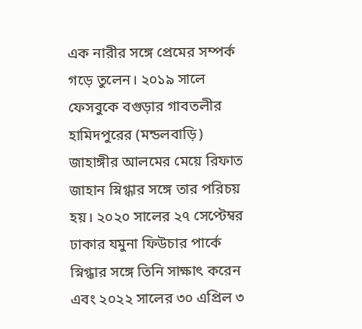এক নারীর সঙ্গে প্রেমের সম্পর্ক গড়ে তুলেন। ২০১৯ সালে ফেসবুকে বগুড়ার গাবতলীর হামিদপুরের (মন্ডলবাড়ি) জাহাঙ্গীর আলমের মেয়ে রিফাত জাহান স্নিগ্ধার সঙ্গে তার পরিচয় হয়। ২০২০ সালের ২৭ সেপ্টেম্বর ঢাকার যমুনা ফিউচার পার্কে স্নিগ্ধার সঙ্গে তিনি সাক্ষাৎ করেন এবং ২০২২ সালের ৩০ এপ্রিল ৩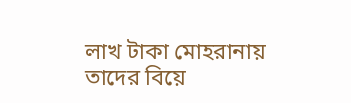লাখ টাকা মোহরানায় তাদের বিয়ে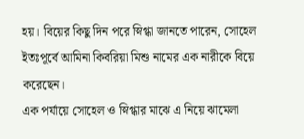হয়। বিয়ের কিছু দিন পরে স্নিগ্ধা জানতে পারেন, সোহেল ইতঃপূর্বে আমিনা কিবরিয়া মিশু নামের এক নারীকে বিয়ে করেছেন।
এক পর্যায়ে সোহেল ও স্নিগ্ধার মাঝে এ নিয়ে ঝামেলা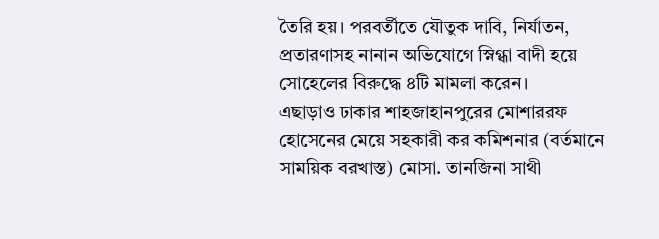তৈরি হয়। পরবর্তীতে যৌতুক দাবি, নির্যাতন, প্রতারণাসহ নানান অভিযোগে স্নিগ্ধা বাদী হয়ে সোহেলের বিরুদ্ধে ৪টি মামলা করেন।
এছাড়াও ঢাকার শাহজাহানপুরের মোশাররফ হোসেনের মেয়ে সহকারী কর কমিশনার (বর্তমানে সাময়িক বরখাস্ত) মোসা. তানজিনা সাথী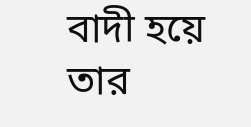বাদী হয়ে তার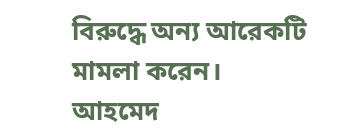বিরুদ্ধে অন্য আরেকটি মামলা করেন।
আহমেদ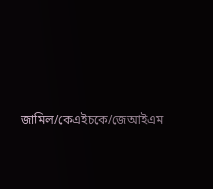জামিল/কেএইচকে/জেআইএম